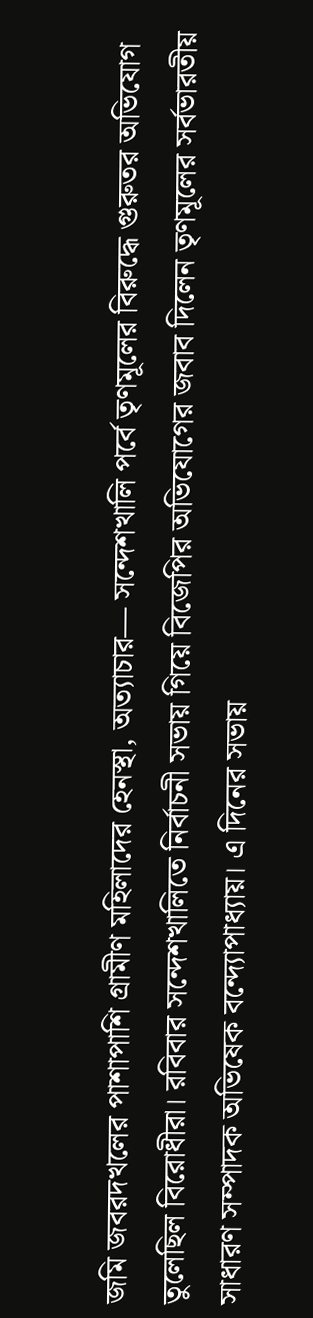জমি জবরদখলের পাশাপাশি গ্রামীণ মহিলাদের হেনস্থা, অত্যাচার— সন্দেশখালি পর্বে তৃণমূলের বিরুদ্ধে গুরুতর অভিযোগ তুলেছিল বিরোধীরা। রবিবার সন্দেশখালিতে নির্বাচনী সভায় গিয়ে বিজেপির অভিযোগের জবাব দিলেন তৃণমূলের সর্বভারতীয় সাধারণ সম্পাদক অভিষেক বন্দ্যোপাধ্যায়। এ দিনের সভায়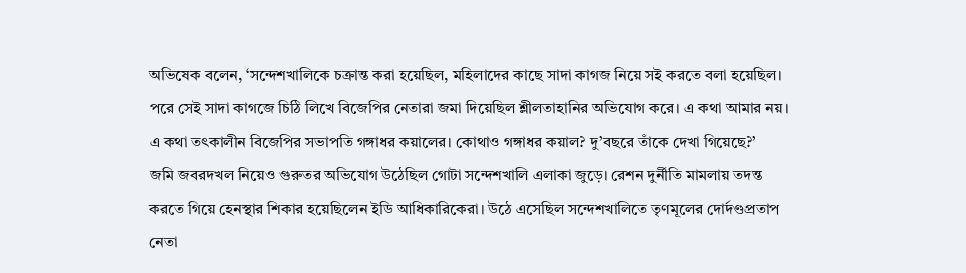অভিষেক বলেন, ‘সন্দেশখালিকে চক্রান্ত করা হয়েছিল, মহিলাদের কাছে সাদা কাগজ নিয়ে সই করতে বলা হয়েছিল। পরে সেই সাদা কাগজে চিঠি লিখে বিজেপির নেতারা জমা দিয়েছিল শ্লীলতাহানির অভিযোগ করে। এ কথা আমার নয়। এ কথা তৎকালীন বিজেপির সভাপতি গঙ্গাধর কয়ালের। কোথাও গঙ্গাধর কয়াল? দু’বছরে তাঁকে দেখা গিয়েছে?’
জমি জবরদখল নিয়েও গুরুতর অভিযোগ উঠেছিল গোটা সন্দেশখালি এলাকা জুড়ে। রেশন দুর্নীতি মামলায় তদন্ত করতে গিয়ে হেনস্থার শিকার হয়েছিলেন ইডি আধিকারিকেরা। উঠে এসেছিল সন্দেশখালিতে তৃণমূলের দোর্দণ্ডপ্রতাপ নেতা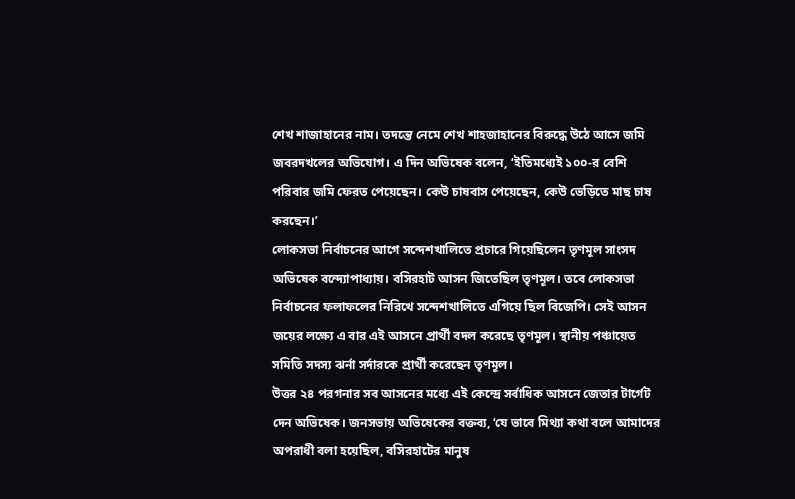শেখ শাজাহানের নাম। তদন্তে নেমে শেখ শাহজাহানের বিরুদ্ধে উঠে আসে জমি জবরদখলের অভিযোগ। এ দিন অভিষেক বলেন, ‘ইতিমধ্যেই ১০০-র বেশি পরিবার জমি ফেরত পেয়েছেন। কেউ চাষবাস পেয়েছেন, কেউ ভেড়িতে মাছ চাষ করছেন।’
লোকসভা নির্বাচনের আগে সন্দেশখালিতে প্রচারে গিয়েছিলেন তৃণমূল সাংসদ অভিষেক বন্দ্যোপাধ্যায়। বসিরহাট আসন জিতেছিল তৃণমূল। তবে লোকসভা নির্বাচনের ফলাফলের নিরিখে সন্দেশখালিতে এগিয়ে ছিল বিজেপি। সেই আসন জয়ের লক্ষ্যে এ বার এই আসনে প্রার্থী বদল করেছে তৃণমূল। স্থানীয় পঞ্চায়েত সমিতি সদস্য ঝর্না সর্দারকে প্রার্থী করেছেন তৃণমূল।
উত্তর ২৪ পরগনার সব আসনের মধ্যে এই কেন্দ্রে সর্বাধিক আসনে জেতার টার্গেট দেন অভিষেক। জনসভায় অভিষেকের বক্তব্য, ‘যে ভাবে মিথ্যা কথা বলে আমাদের অপরাধী বলা হয়েছিল, বসিরহাটের মানুষ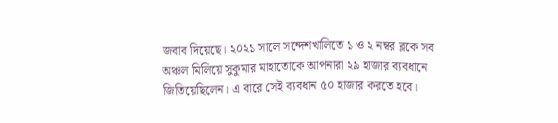জবাব দিয়েছে। ২০২১ সালে সন্দেশখালিতে ১ ও ২ নম্বর ব্লকে সব অঞ্চল মিলিয়ে সুকুমার মাহাতোকে আপনারা ২৯ হাজার ব্যবধানে জিতিয়েছিলেন। এ বারে সেই ব্যবধান ৫০ হাজার করতে হবে।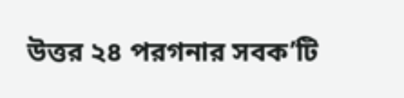উত্তর ২৪ পরগনার সবক’টি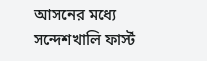আসনের মধ্যে সন্দেশখালি ফার্স্ট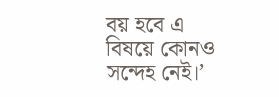বয় হবে এ বিষয়ে কোনও সন্দেহ নেই।’